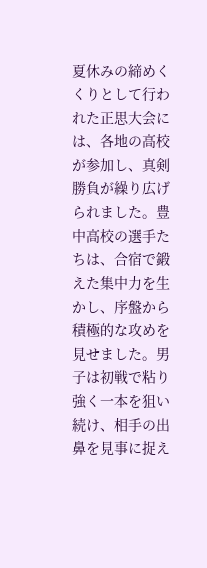夏休みの締めくくりとして行われた正思大会には、各地の高校が参加し、真剣勝負が繰り広げられました。豊中高校の選手たちは、合宿で鍛えた集中力を生かし、序盤から積極的な攻めを見せました。男子は初戦で粘り強く一本を狙い続け、相手の出鼻を見事に捉え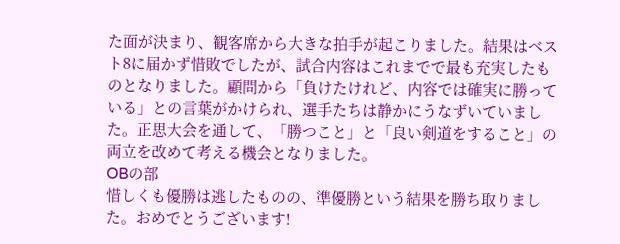た面が決まり、観客席から大きな拍手が起こりました。結果はベスト8に届かず惜敗でしたが、試合内容はこれまでで最も充実したものとなりました。顧問から「負けたけれど、内容では確実に勝っている」との言葉がかけられ、選手たちは静かにうなずいていました。正思大会を通して、「勝つこと」と「良い剣道をすること」の両立を改めて考える機会となりました。
OBの部
惜しくも優勝は逃したものの、準優勝という結果を勝ち取りました。おめでとうございます!